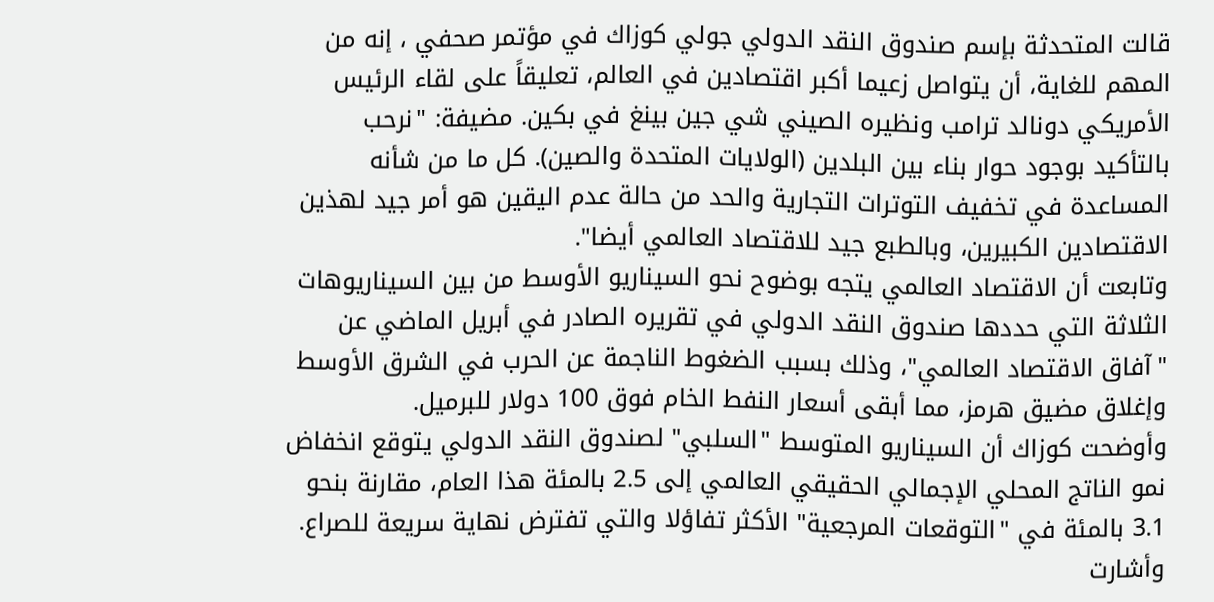قالت المتحدثة بإسم صندوق النقد الدولي جولي كوزاك في مؤتمر صحفي ، إنه من المهم للغاية، أن يتواصل زعيما أكبر اقتصادين في العالم، تعليقاً على لقاء الرئيس الأمريكي دونالد ترامب ونظيره الصيني شي جين بينغ في بكين. مضيفة: "نرحب بالتأكيد بوجود حوار بناء بين البلدين (الولايات المتحدة والصين). كل ما من شأنه المساعدة في تخفيف التوترات التجارية والحد من حالة عدم اليقين هو أمر جيد لهذين الاقتصادين الكبيرين، وبالطبع جيد للاقتصاد العالمي أيضا".
وتابعت أن الاقتصاد العالمي يتجه بوضوح نحو السيناريو الأوسط من بين السيناريوهات الثلاثة التي حددها صندوق النقد الدولي في تقريره الصادر في أبريل الماضي عن "آفاق الاقتصاد العالمي"، وذلك بسبب الضغوط الناجمة عن الحرب في الشرق الأوسط وإغلاق مضيق هرمز، مما أبقى أسعار النفط الخام فوق 100 دولار للبرميل.
وأوضحت كوزاك أن السيناريو المتوسط "السلبي" لصندوق النقد الدولي يتوقع انخفاض نمو الناتج المحلي الإجمالي الحقيقي العالمي إلى 2.5 بالمئة هذا العام، مقارنة بنحو 3.1 بالمئة في "التوقعات المرجعية" الأكثر تفاؤلا والتي تفترض نهاية سريعة للصراع.
وأشارت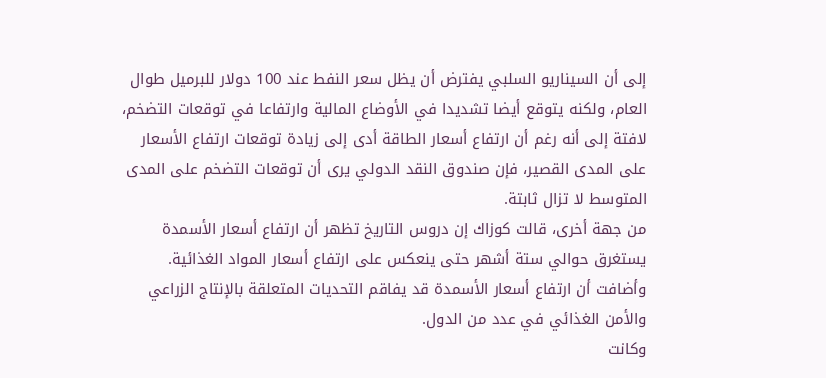إلى أن السيناريو السلبي يفترض أن يظل سعر النفط عند 100 دولار للبرميل طوال العام، ولكنه يتوقع أيضا تشديدا في الأوضاع المالية وارتفاعا في توقعات التضخم، لافتة إلى أنه رغم أن ارتفاع أسعار الطاقة أدى إلى زيادة توقعات ارتفاع الأسعار على المدى القصير، فإن صندوق النقد الدولي يرى أن توقعات التضخم على المدى المتوسط لا تزال ثابتة.
من جهة أخرى، قالت كوزاك إن دروس التاريخ تظهر أن ارتفاع أسعار الأسمدة يستغرق حوالي ستة أشهر حتى ينعكس على ارتفاع أسعار المواد الغذائية. وأضافت أن ارتفاع أسعار الأسمدة قد يفاقم التحديات المتعلقة بالإنتاج الزراعي والأمن الغذائي في عدد من الدول.
وكانت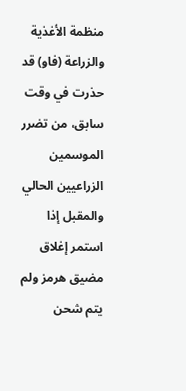منظمة الأغذية والزراعة (فاو) قد حذرت في وقت سابق، من تضرر الموسمين الزراعيين الحالي والمقبل إذا استمر إغلاق مضيق هرمز ولم يتم شحن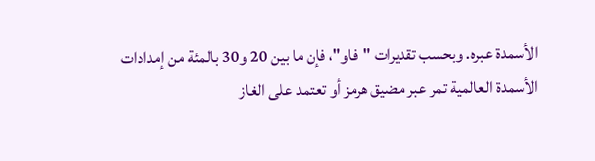الأسمدة عبره. وبحسب تقديرات "فاو"، فإن ما بين 20 و30 بالمئة من إمدادات الأسمدة العالمية تمر عبر مضيق هرمز أو تعتمد على الغاز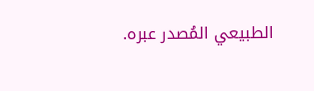الطبيعي المُصدر عبره.